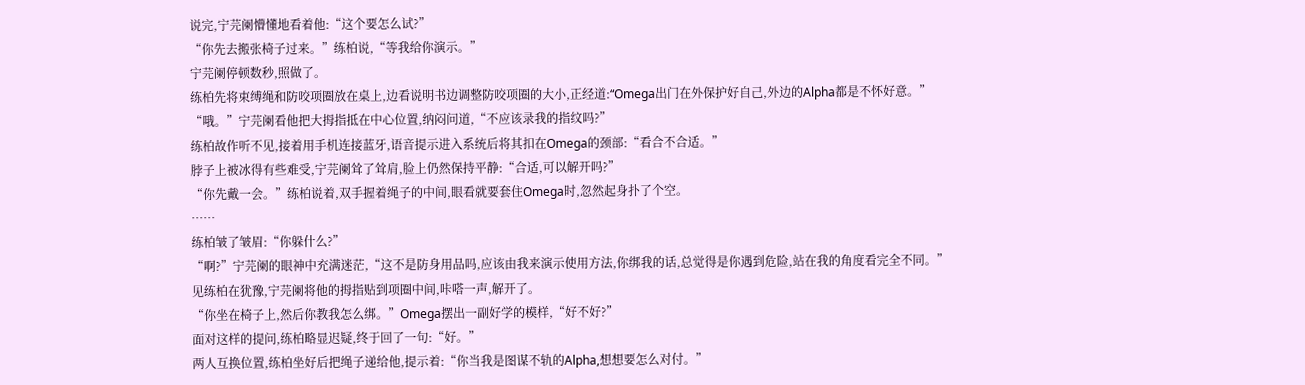说完,宁芫阑懵懂地看着他:“这个要怎么试?”
“你先去搬张椅子过来。”练柏说,“等我给你演示。”
宁芫阑停顿数秒,照做了。
练柏先将束缚绳和防咬项圈放在桌上,边看说明书边调整防咬项圈的大小,正经道:“Omega出门在外保护好自己,外边的Alpha都是不怀好意。”
“哦。”宁芫阑看他把大拇指抵在中心位置,纳闷问道,“不应该录我的指纹吗?”
练柏故作听不见,接着用手机连接蓝牙,语音提示进入系统后将其扣在Omega的颈部:“看合不合适。”
脖子上被冰得有些难受,宁芫阑耸了耸肩,脸上仍然保持平静:“合适,可以解开吗?”
“你先戴一会。”练柏说着,双手握着绳子的中间,眼看就要套住Omega时,忽然起身扑了个空。
……
练柏皱了皱眉:“你躲什么?”
“啊?”宁芫阑的眼神中充满迷茫,“这不是防身用品吗,应该由我来演示使用方法,你绑我的话,总觉得是你遇到危险,站在我的角度看完全不同。”
见练柏在犹豫,宁芫阑将他的拇指贴到项圈中间,咔嗒一声,解开了。
“你坐在椅子上,然后你教我怎么绑。”Omega摆出一副好学的模样,“好不好?”
面对这样的提问,练柏略显迟疑,终于回了一句:“好。”
两人互换位置,练柏坐好后把绳子递给他,提示着:“你当我是图谋不轨的Alpha,想想要怎么对付。”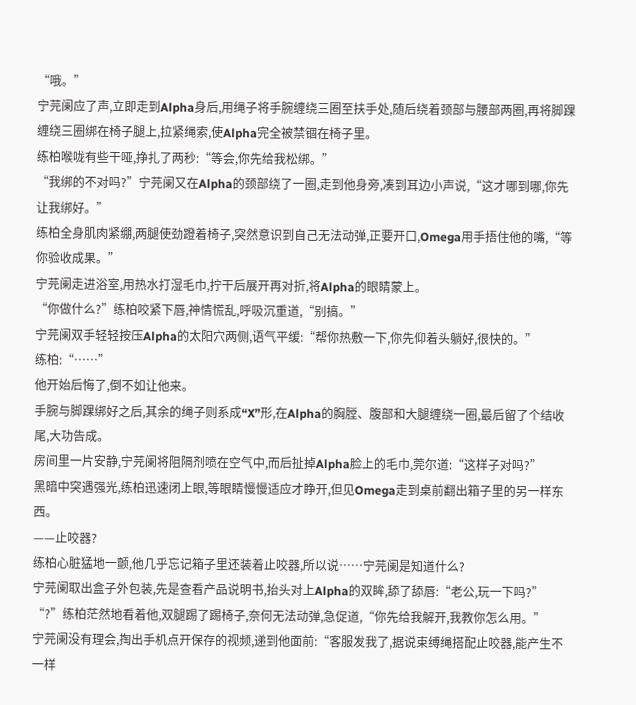“哦。”
宁芫阑应了声,立即走到Alpha身后,用绳子将手腕缠绕三圈至扶手处,随后绕着颈部与腰部两圈,再将脚踝缠绕三圈绑在椅子腿上,拉紧绳索,使Alpha完全被禁锢在椅子里。
练柏喉咙有些干哑,挣扎了两秒:“等会,你先给我松绑。”
“我绑的不对吗?”宁芫阑又在Alpha的颈部绕了一圈,走到他身旁,凑到耳边小声说,“这才哪到哪,你先让我绑好。”
练柏全身肌肉紧绷,两腿使劲蹬着椅子,突然意识到自己无法动弹,正要开口,Omega用手捂住他的嘴,“等你验收成果。”
宁芫阑走进浴室,用热水打湿毛巾,拧干后展开再对折,将Alpha的眼睛蒙上。
“你做什么?”练柏咬紧下唇,神情慌乱,呼吸沉重道,“别搞。”
宁芫阑双手轻轻按压Alpha的太阳穴两侧,语气平缓:“帮你热敷一下,你先仰着头躺好,很快的。”
练柏:“……”
他开始后悔了,倒不如让他来。
手腕与脚踝绑好之后,其余的绳子则系成“X”形,在Alpha的胸膛、腹部和大腿缠绕一圈,最后留了个结收尾,大功告成。
房间里一片安静,宁芫阑将阻隔剂喷在空气中,而后扯掉Alpha脸上的毛巾,莞尔道:“这样子对吗?”
黑暗中突遇强光,练柏迅速闭上眼,等眼睛慢慢适应才睁开,但见Omega走到桌前翻出箱子里的另一样东西。
——止咬器?
练柏心脏猛地一颤,他几乎忘记箱子里还装着止咬器,所以说……宁芫阑是知道什么?
宁芫阑取出盒子外包装,先是查看产品说明书,抬头对上Alpha的双眸,舔了舔唇:“老公,玩一下吗?”
“?”练柏茫然地看着他,双腿踢了踢椅子,奈何无法动弹,急促道,“你先给我解开,我教你怎么用。”
宁芫阑没有理会,掏出手机点开保存的视频,递到他面前:“客服发我了,据说束缚绳搭配止咬器,能产生不一样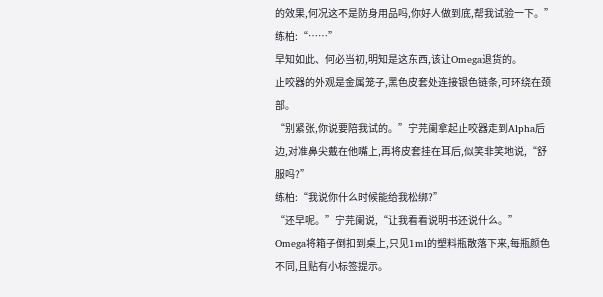的效果,何况这不是防身用品吗,你好人做到底,帮我试验一下。”
练柏:“……”
早知如此、何必当初,明知是这东西,该让Omega退货的。
止咬器的外观是金属笼子,黑色皮套处连接银色链条,可环绕在颈部。
“别紧张,你说要陪我试的。”宁芫阑拿起止咬器走到Alpha后边,对准鼻尖戴在他嘴上,再将皮套挂在耳后,似笑非笑地说,“舒服吗?”
练柏:“我说你什么时候能给我松绑?”
“还早呢。”宁芫阑说,“让我看看说明书还说什么。”
Omega将箱子倒扣到桌上,只见1ml的塑料瓶散落下来,每瓶颜色不同,且贴有小标签提示。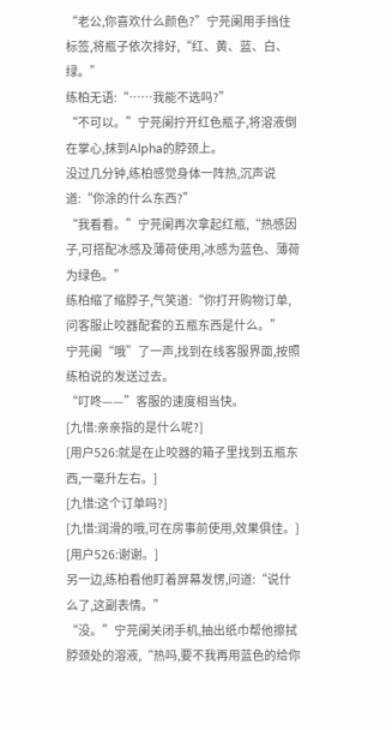“老公,你喜欢什么颜色?”宁芫阑用手挡住标签,将瓶子依次排好,“红、黄、蓝、白、绿。”
练柏无语:“……我能不选吗?”
“不可以。”宁芫阑拧开红色瓶子,将溶液倒在掌心,抹到Alpha的脖颈上。
没过几分钟,练柏感觉身体一阵热,沉声说道:“你涂的什么东西?”
“我看看。”宁芫阑再次拿起红瓶,“热感因子,可搭配冰感及薄荷使用,冰感为蓝色、薄荷为绿色。”
练柏缩了缩脖子,气笑道:“你打开购物订单,问客服止咬器配套的五瓶东西是什么。”
宁芫阑“哦”了一声,找到在线客服界面,按照练柏说的发送过去。
“叮咚——”客服的速度相当快。
[九惜:亲亲指的是什么呢?]
[用户526:就是在止咬器的箱子里找到五瓶东西,一毫升左右。]
[九惜:这个订单吗?]
[九惜:润滑的哦,可在房事前使用,效果俱佳。]
[用户526:谢谢。]
另一边,练柏看他盯着屏幕发愣,问道:“说什么了,这副表情。”
“没。”宁芫阑关闭手机,抽出纸巾帮他擦拭脖颈处的溶液,“热吗,要不我再用蓝色的给你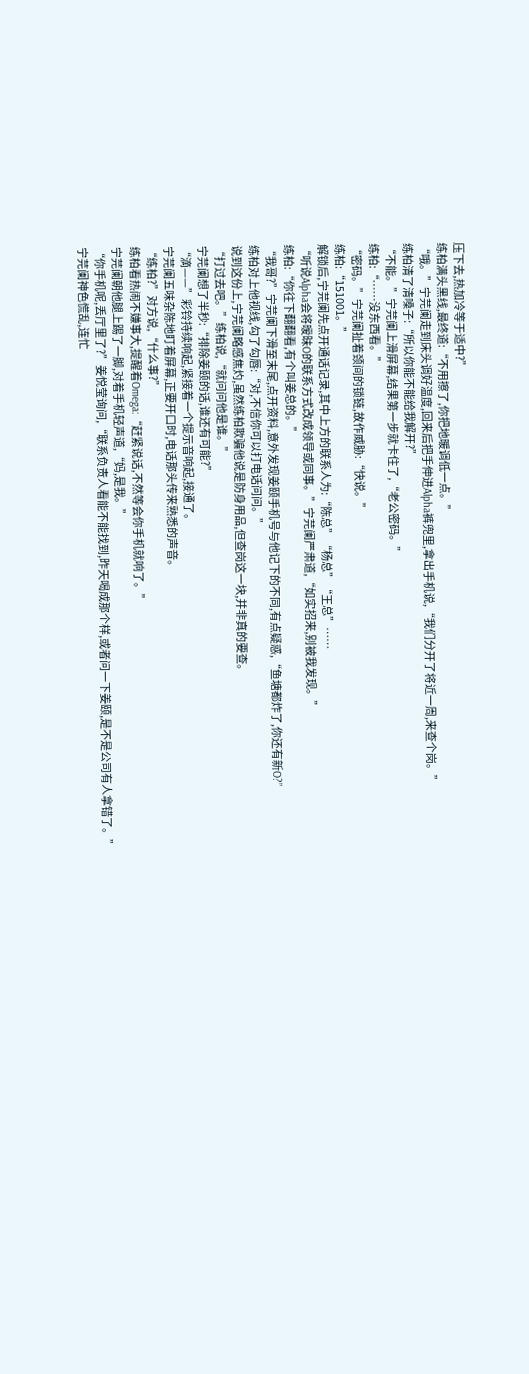压下去,热加冷等于适中?”
练柏满头黑线,最终道:“不用擦了,你把地暖调低一点。”
“哦。”宁芫阑走到床头调好温度,回来后把手伸进Alpha裤兜里,拿出手机说,“我们分开了将近一周,来查个岗。”
练柏清了清嗓子:“所以你能不能给我解开?”
“不能。”宁芫阑上滑屏幕,结果第一步就卡住了,“老公密码。”
练柏:“……没东西看。”
“密码。”宁芫阑扯着颈间的锁链,故作威胁:“快说。”
练柏:“151001。”
解锁后,宁芫阑先点开通话记录,其中上方的联系人为:“陈总”“杨总”“王总”……
“听说Alpha会将暧昧O的联系方式改成领导或同事。”宁芫阑严肃道,“如实招来,别被我发现。”
练柏:“你往下翻翻看,有个叫姜总的。”
“我哥?”宁芫阑下滑至末尾,点开资料,意外发现姜颐手机号与他记下的不同,有点疑惑,“鱼塘都炸了,你还有新O?”
练柏对上他视线,勾了勾唇:“对,不信你可以打电话问问。”
说到这份上,宁芫阑略感焦灼,虽然练柏欺骗他说是防身用品,但查岗这一块,并非真的要查。
“打过去吧。”练柏说,“就问问他是谁。”
宁芫阑想了半秒:“排除姜颐的话,谁还有可能?”
“滴——”彩铃持续响起,紧接着一个提示音响起,接通了。
宁芫阑五味杂陈地盯着屏幕,正要开口时,电话那头传来熟悉的声音。
“练柏?”对方说,“什么事?”
练柏看热闹不嫌事大,提醒着Omega:“赶紧说话,不然等会你手机就响了。”
宁芫阑朝他腿上踢了一脚,对着手机轻声道,“妈,是我。”
“你手机呢,丢厅里了?”姜悦莹询问,“联系负责人看能不能找到,昨天喝成那个样,或者问一下姜颐,是不是公司有人拿错了。”
宁芫阑神色慌乱,连忙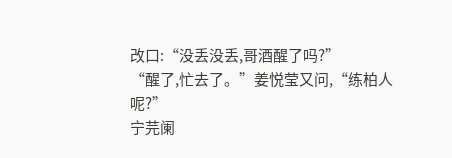改口:“没丢没丢,哥酒醒了吗?”
“醒了,忙去了。”姜悦莹又问,“练柏人呢?”
宁芫阑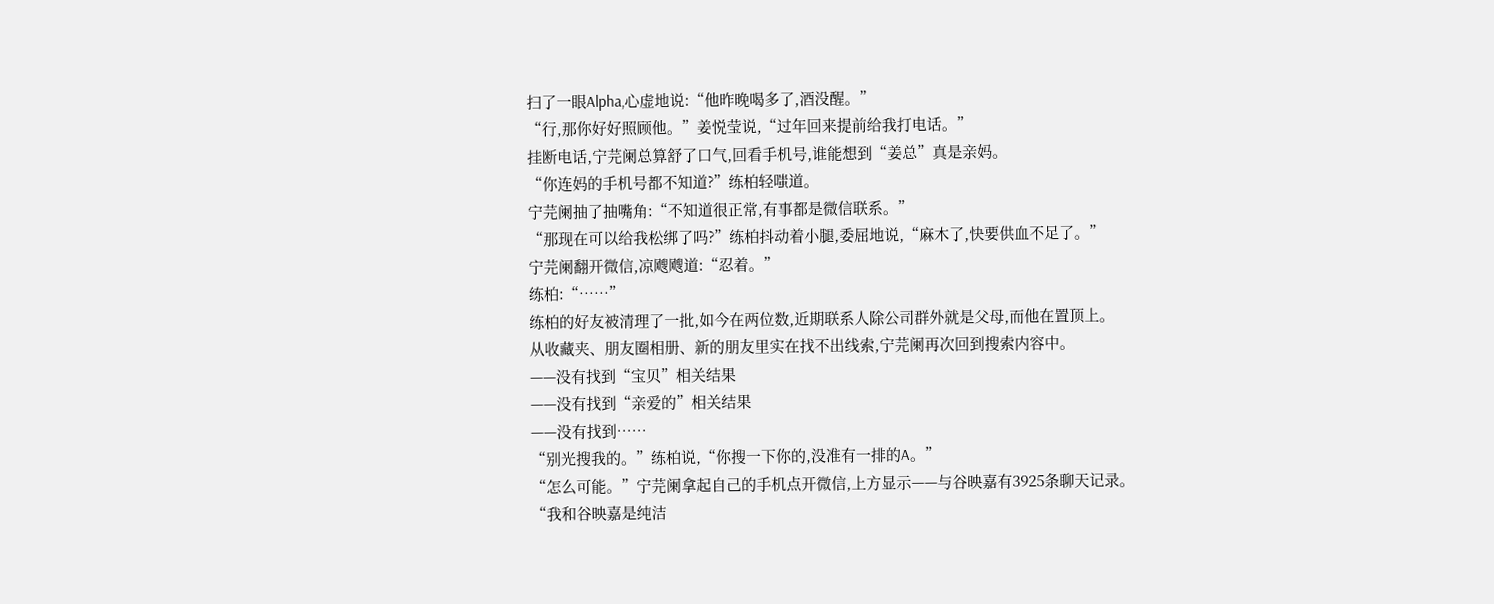扫了一眼Alpha,心虚地说:“他昨晚喝多了,酒没醒。”
“行,那你好好照顾他。”姜悦莹说,“过年回来提前给我打电话。”
挂断电话,宁芫阑总算舒了口气,回看手机号,谁能想到“姜总”真是亲妈。
“你连妈的手机号都不知道?”练柏轻嗤道。
宁芫阑抽了抽嘴角:“不知道很正常,有事都是微信联系。”
“那现在可以给我松绑了吗?”练柏抖动着小腿,委屈地说,“麻木了,快要供血不足了。”
宁芫阑翻开微信,凉飕飕道:“忍着。”
练柏:“……”
练柏的好友被清理了一批,如今在两位数,近期联系人除公司群外就是父母,而他在置顶上。
从收藏夹、朋友圈相册、新的朋友里实在找不出线索,宁芫阑再次回到搜索内容中。
——没有找到“宝贝”相关结果
——没有找到“亲爱的”相关结果
——没有找到……
“别光搜我的。”练柏说,“你搜一下你的,没准有一排的A。”
“怎么可能。”宁芫阑拿起自己的手机点开微信,上方显示——与谷映嘉有3925条聊天记录。
“我和谷映嘉是纯洁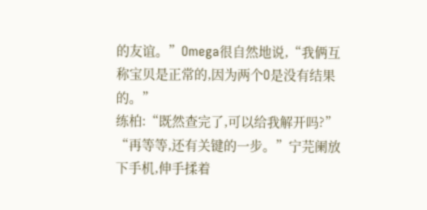的友谊。”Omega很自然地说,“我俩互称宝贝是正常的,因为两个O是没有结果的。”
练柏:“既然查完了,可以给我解开吗?”
“再等等,还有关键的一步。”宁芫阑放下手机,伸手揉着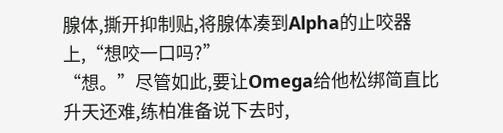腺体,撕开抑制贴,将腺体凑到Alpha的止咬器上,“想咬一口吗?”
“想。”尽管如此,要让Omega给他松绑简直比升天还难,练柏准备说下去时,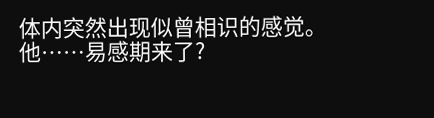体内突然出现似曾相识的感觉。
他……易感期来了?